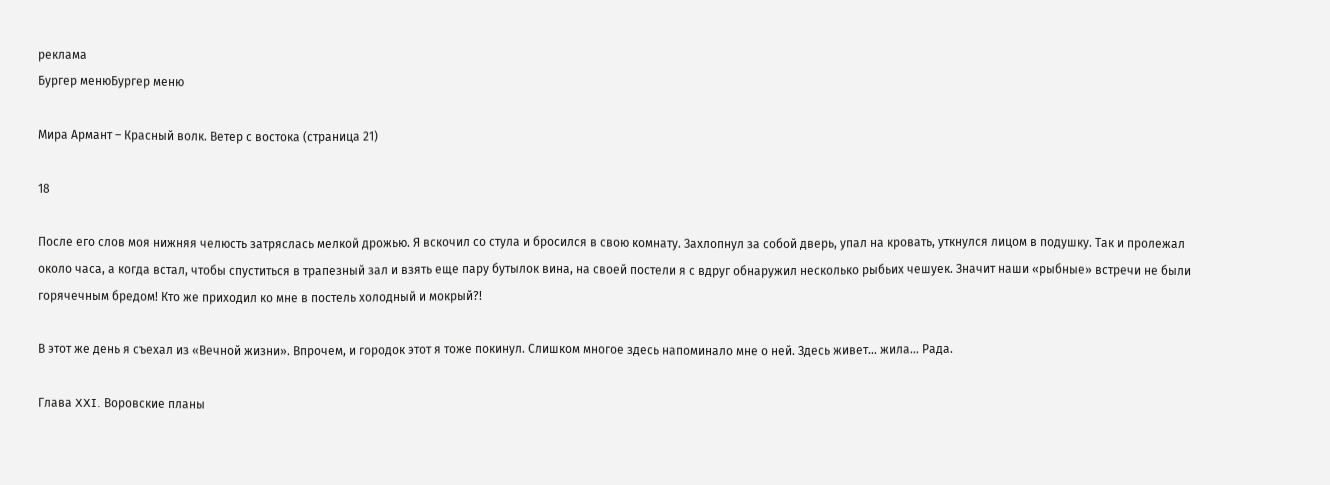реклама
Бургер менюБургер меню

Мира Армант – Красный волк. Ветер с востока (страница 21)

18

После его слов моя нижняя челюсть затряслась мелкой дрожью. Я вскочил со стула и бросился в свою комнату. Захлопнул за собой дверь, упал на кровать, уткнулся лицом в подушку. Так и пролежал около часа, а когда встал, чтобы спуститься в трапезный зал и взять еще пару бутылок вина, на своей постели я с вдруг обнаружил несколько рыбьих чешуек. Значит наши «рыбные» встречи не были горячечным бредом! Кто же приходил ко мне в постель холодный и мокрый?!

В этот же день я съехал из «Вечной жизни». Впрочем, и городок этот я тоже покинул. Слишком многое здесь напоминало мне о ней. Здесь живет… жила… Рада.

Глава XXI. Воровские планы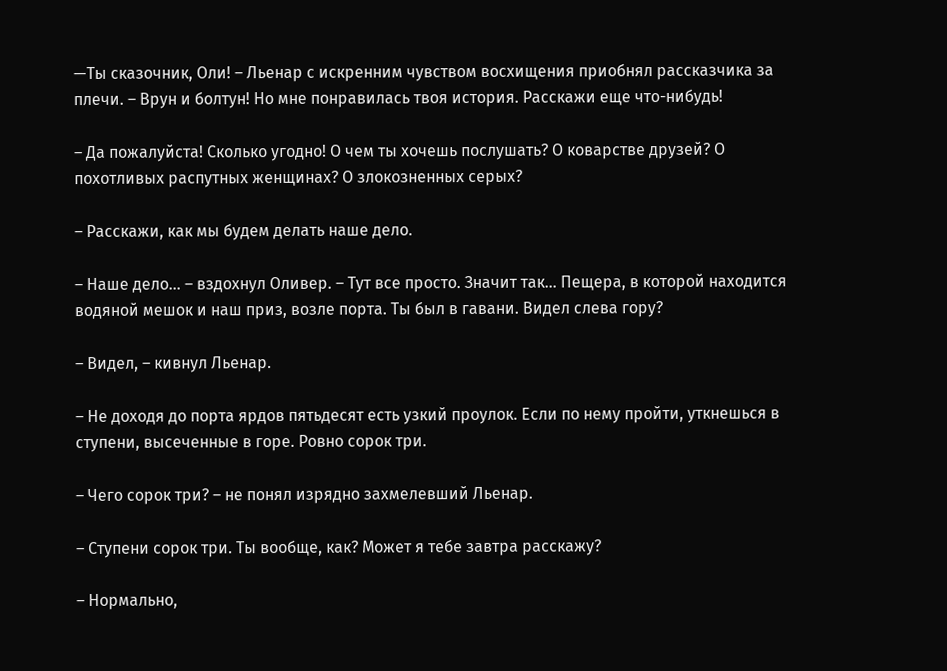—Ты сказочник, Оли! – Льенар с искренним чувством восхищения приобнял рассказчика за плечи. – Врун и болтун! Но мне понравилась твоя история. Расскажи еще что-нибудь!

– Да пожалуйста! Сколько угодно! О чем ты хочешь послушать? О коварстве друзей? О похотливых распутных женщинах? О злокозненных серых?

– Расскажи, как мы будем делать наше дело.

– Наше дело… – вздохнул Оливер. – Тут все просто. Значит так… Пещера, в которой находится водяной мешок и наш приз, возле порта. Ты был в гавани. Видел слева гору?

– Видел, – кивнул Льенар.

– Не доходя до порта ярдов пятьдесят есть узкий проулок. Если по нему пройти, уткнешься в ступени, высеченные в горе. Ровно сорок три.

– Чего сорок три? – не понял изрядно захмелевший Льенар.

– Ступени сорок три. Ты вообще, как? Может я тебе завтра расскажу?

– Нормально,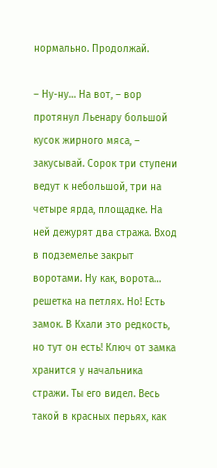нормально. Продолжай.

– Ну-ну… На вот, – вор протянул Льенару большой кусок жирного мяса, – закусывай. Сорок три ступени ведут к небольшой, три на четыре ярда, площадке. На ней дежурят два стража. Вход в подземелье закрыт воротами. Ну как, ворота… решетка на петлях. Но! Есть замок. В Кхали это редкость, но тут он есть! Ключ от замка хранится у начальника стражи. Ты его видел. Весь такой в красных перьях, как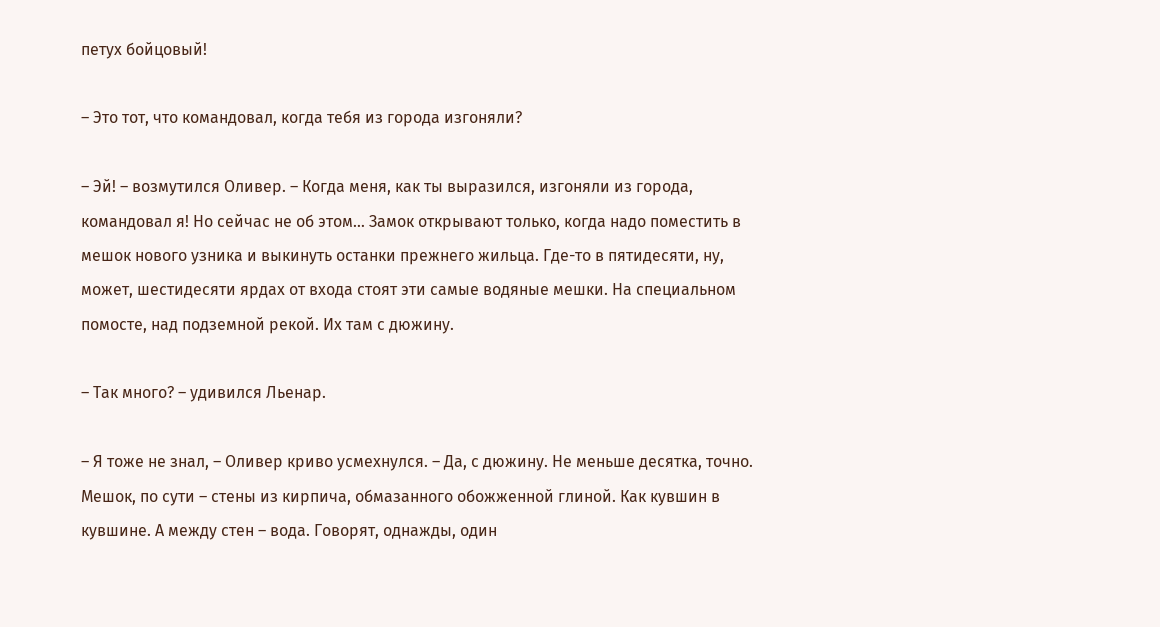петух бойцовый!

– Это тот, что командовал, когда тебя из города изгоняли?

– Эй! – возмутился Оливер. – Когда меня, как ты выразился, изгоняли из города, командовал я! Но сейчас не об этом… Замок открывают только, когда надо поместить в мешок нового узника и выкинуть останки прежнего жильца. Где-то в пятидесяти, ну, может, шестидесяти ярдах от входа стоят эти самые водяные мешки. На специальном помосте, над подземной рекой. Их там с дюжину.

– Так много? – удивился Льенар.

– Я тоже не знал, – Оливер криво усмехнулся. – Да, с дюжину. Не меньше десятка, точно. Мешок, по сути – стены из кирпича, обмазанного обожженной глиной. Как кувшин в кувшине. А между стен – вода. Говорят, однажды, один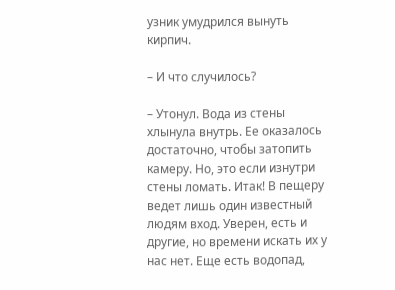узник умудрился вынуть кирпич.

– И что случилось?

– Утонул. Вода из стены хлынула внутрь. Ее оказалось достаточно, чтобы затопить камеру. Но, это если изнутри стены ломать. Итак! В пещеру ведет лишь один известный людям вход. Уверен, есть и другие, но времени искать их у нас нет. Еще есть водопад,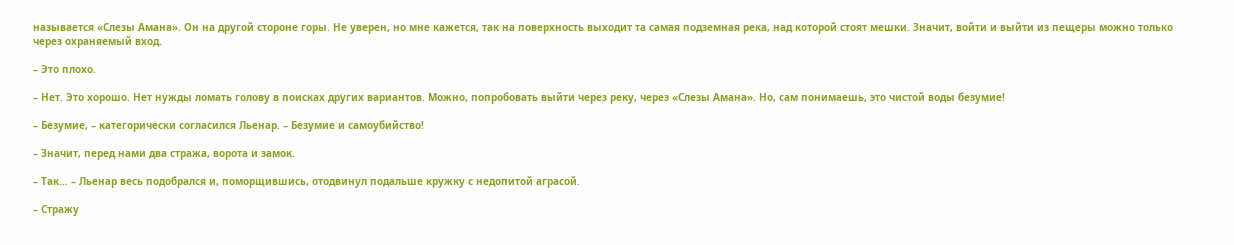называется «Слезы Амана». Он на другой стороне горы. Не уверен, но мне кажется, так на поверхность выходит та самая подземная река, над которой стоят мешки. Значит, войти и выйти из пещеры можно только через охраняемый вход.

– Это плохо.

– Нет. Это хорошо. Нет нужды ломать голову в поисках других вариантов. Можно, попробовать выйти через реку, через «Слезы Амана». Но, сам понимаешь, это чистой воды безумие!

– Безумие, – категорически согласился Льенар. – Безумие и самоубийство!

– Значит, перед нами два стража, ворота и замок.

– Так… – Льенар весь подобрался и, поморщившись, отодвинул подальше кружку с недопитой аграсой.

– Стражу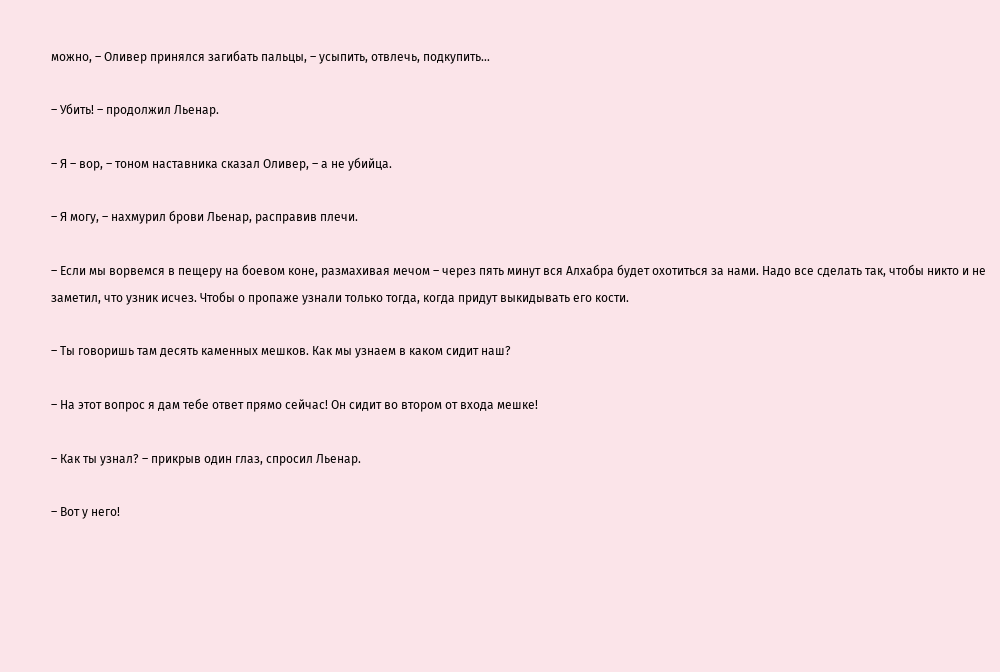можно, – Оливер принялся загибать пальцы, – усыпить, отвлечь, подкупить…

– Убить! – продолжил Льенар.

– Я – вор, – тоном наставника сказал Оливер, – а не убийца.

– Я могу, – нахмурил брови Льенар, расправив плечи.

– Если мы ворвемся в пещеру на боевом коне, размахивая мечом – через пять минут вся Алхабра будет охотиться за нами. Надо все сделать так, чтобы никто и не заметил, что узник исчез. Чтобы о пропаже узнали только тогда, когда придут выкидывать его кости.

– Ты говоришь там десять каменных мешков. Как мы узнаем в каком сидит наш?

– На этот вопрос я дам тебе ответ прямо сейчас! Он сидит во втором от входа мешке!

– Как ты узнал? – прикрыв один глаз, спросил Льенар.

– Вот у него!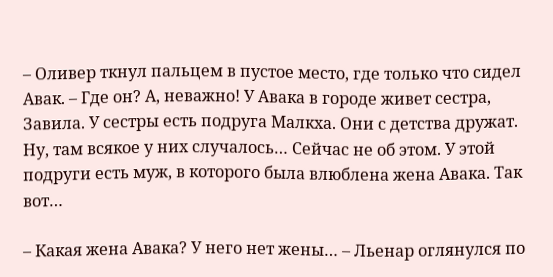– Оливер ткнул пальцем в пустое место, где только что сидел Авак. – Где он? А, неважно! У Авака в городе живет сестра, Завила. У сестры есть подруга Малкха. Они с детства дружат. Ну, там всякое у них случалось… Сейчас не об этом. У этой подруги есть муж, в которого была влюблена жена Авака. Так вот…

– Какая жена Авака? У него нет жены… – Льенар оглянулся по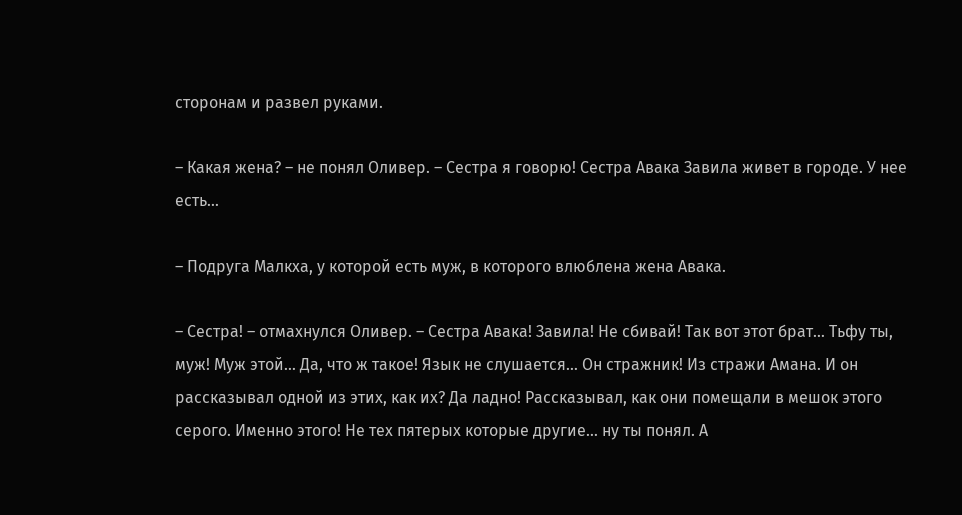сторонам и развел руками.

– Какая жена? – не понял Оливер. – Сестра я говорю! Сестра Авака Завила живет в городе. У нее есть…

– Подруга Малкха, у которой есть муж, в которого влюблена жена Авака.

– Сестра! – отмахнулся Оливер. – Сестра Авака! Завила! Не сбивай! Так вот этот брат… Тьфу ты, муж! Муж этой… Да, что ж такое! Язык не слушается… Он стражник! Из стражи Амана. И он рассказывал одной из этих, как их? Да ладно! Рассказывал, как они помещали в мешок этого серого. Именно этого! Не тех пятерых которые другие… ну ты понял. А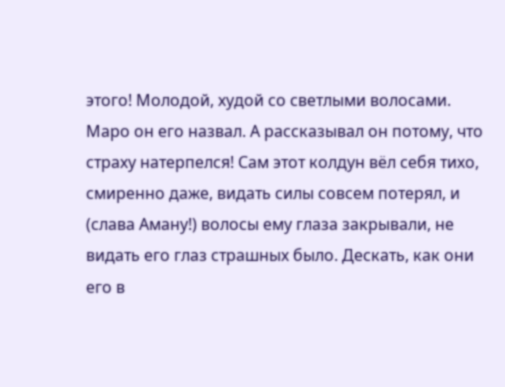этого! Молодой, худой со светлыми волосами. Маро он его назвал. А рассказывал он потому, что страху натерпелся! Сам этот колдун вёл себя тихо, смиренно даже, видать силы совсем потерял, и (слава Аману!) волосы ему глаза закрывали, не видать его глаз страшных было. Дескать, как они его в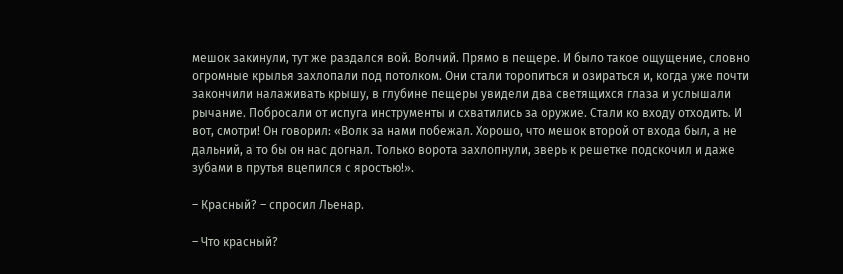мешок закинули, тут же раздался вой. Волчий. Прямо в пещере. И было такое ощущение, словно огромные крылья захлопали под потолком. Они стали торопиться и озираться и, когда уже почти закончили налаживать крышу, в глубине пещеры увидели два светящихся глаза и услышали рычание. Побросали от испуга инструменты и схватились за оружие. Стали ко входу отходить. И вот, смотри! Он говорил: «Волк за нами побежал. Хорошо, что мешок второй от входа был, а не дальний, а то бы он нас догнал. Только ворота захлопнули, зверь к решетке подскочил и даже зубами в прутья вцепился с яростью!».

– Красный? – спросил Льенар.

– Что красный?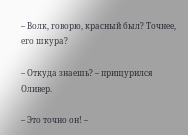– Волк, говорю, красный был? Точнее, его шкура?

– Откуда знаешь? – прищурился Оливер.

– Это точно он! –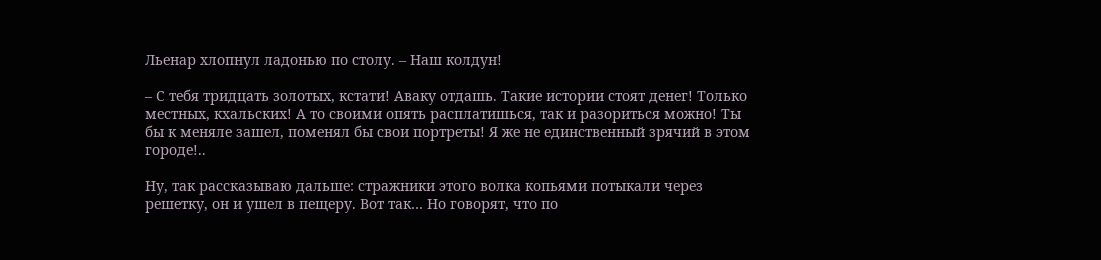Льенар хлопнул ладонью по столу. – Наш колдун!

– С тебя тридцать золотых, кстати! Аваку отдашь. Такие истории стоят денег! Только местных, кхальских! А то своими опять расплатишься, так и разориться можно! Ты бы к меняле зашел, поменял бы свои портреты! Я же не единственный зрячий в этом городе!..

Ну, так рассказываю дальше: стражники этого волка копьями потыкали через решетку, он и ушел в пещеру. Вот так… Но говорят, что по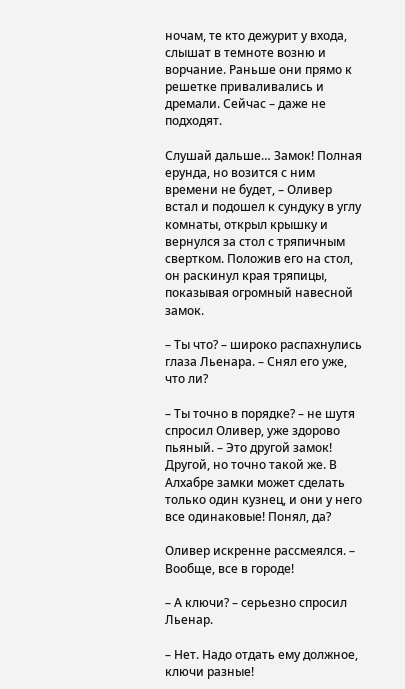ночам, те кто дежурит у входа, слышат в темноте возню и ворчание. Раньше они прямо к решетке приваливались и дремали. Сейчас – даже не подходят.

Слушай дальше… Замок! Полная ерунда, но возится с ним времени не будет, – Оливер встал и подошел к сундуку в углу комнаты, открыл крышку и вернулся за стол с тряпичным свертком. Положив его на стол, он раскинул края тряпицы, показывая огромный навесной замок.

– Ты что? – широко распахнулись глаза Льенара. – Снял его уже, что ли?

– Ты точно в порядке? – не шутя спросил Оливер, уже здорово пьяный. – Это другой замок! Другой, но точно такой же. В Алхабре замки может сделать только один кузнец, и они у него все одинаковые! Понял, да?

Оливер искренне рассмеялся. – Вообще, все в городе!

– А ключи? – серьезно спросил Льенар.

– Нет. Надо отдать ему должное, ключи разные!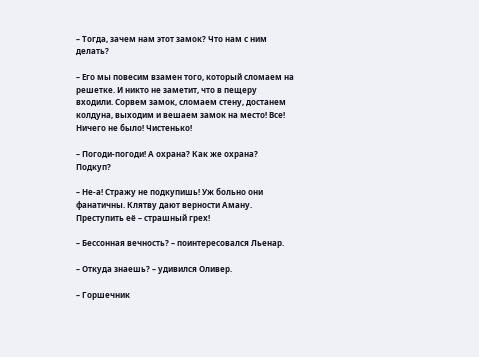– Тогда, зачем нам этот замок? Что нам с ним делать?

– Его мы повесим взамен того, который сломаем на решетке. И никто не заметит, что в пещеру входили. Сорвем замок, сломаем стену, достанем колдуна, выходим и вешаем замок на место! Все! Ничего не было! Чистенько!

– Погоди-погоди! А охрана? Как же охрана? Подкуп?

– Не-а! Стражу не подкупишь! Уж больно они фанатичны. Клятву дают верности Аману. Преступить её – страшный грех!

– Бессонная вечность? – поинтересовался Льенар.

– Откуда знаешь? – удивился Оливер.

– Горшечник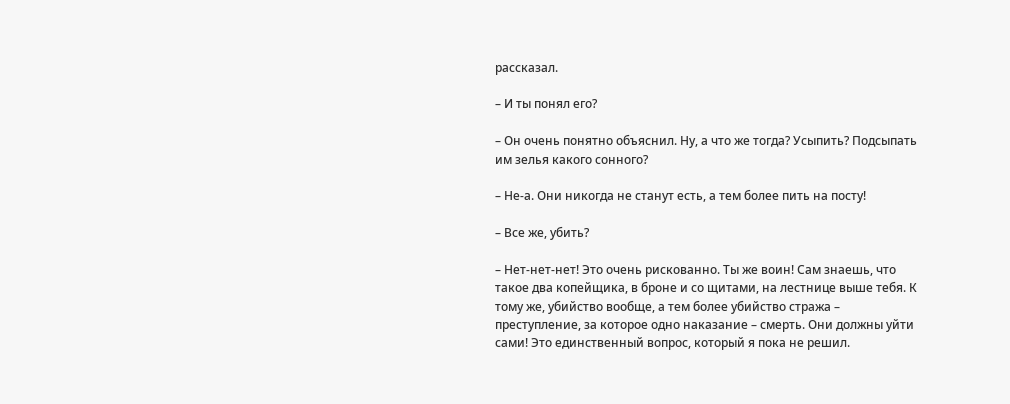рассказал.

– И ты понял его?

– Он очень понятно объяснил. Ну, а что же тогда? Усыпить? Подсыпать им зелья какого сонного?

– Не-а. Они никогда не станут есть, а тем более пить на посту!

– Все же, убить?

– Нет-нет-нет! Это очень рискованно. Ты же воин! Сам знаешь, что такое два копейщика, в броне и со щитами, на лестнице выше тебя. К тому же, убийство вообще, а тем более убийство стража – преступление, за которое одно наказание – смерть. Они должны уйти сами! Это единственный вопрос, который я пока не решил.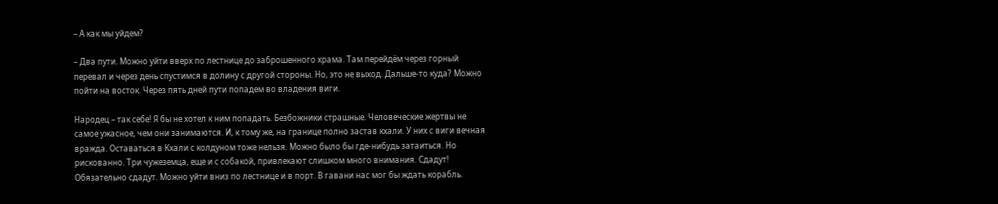– А как мы уйдем?

– Два пути. Можно уйти вверх по лестнице до заброшенного храма. Там перейдём через горный перевал и через день спустимся в долину с другой стороны. Но, это не выход. Дальше-то куда? Можно пойти на восток. Через пять дней пути попадем во владения виги.

Народец – так себе! Я бы не хотел к ним попадать. Безбожники страшные. Человеческие жертвы не самое ужасное, чем они занимаются. И, к тому же, на границе полно застав кхали. У них с виги вечная вражда. Оставаться в Кхали с колдуном тоже нельзя. Можно было бы где-нибудь затаиться. Но рискованно. Три чужеземца, еще и с собакой, привлекают слишком много внимания. Сдадут! Обязательно сдадут. Можно уйти вниз по лестнице и в порт. В гавани нас мог бы ждать корабль.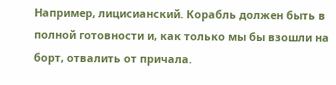Например, лицисианский. Корабль должен быть в полной готовности и, как только мы бы взошли на борт, отвалить от причала.